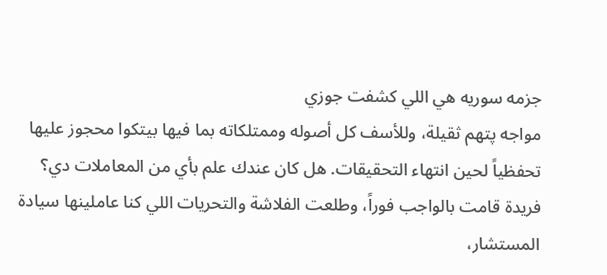جزمه سوريه هي اللي كشفت جوزي
مواجه پتهم ثقيلة، وللأسف كل أصوله وممتلكاته بما فيها بيتكوا محجوز عليها تحفظياً لحين انتهاء التحقيقات. هل كان عندك علم بأي من المعاملات دي؟
فريدة قامت بالواجب فوراً، وطلعت الفلاشة والتحريات اللي كنا عاملينها سيادة المستشار،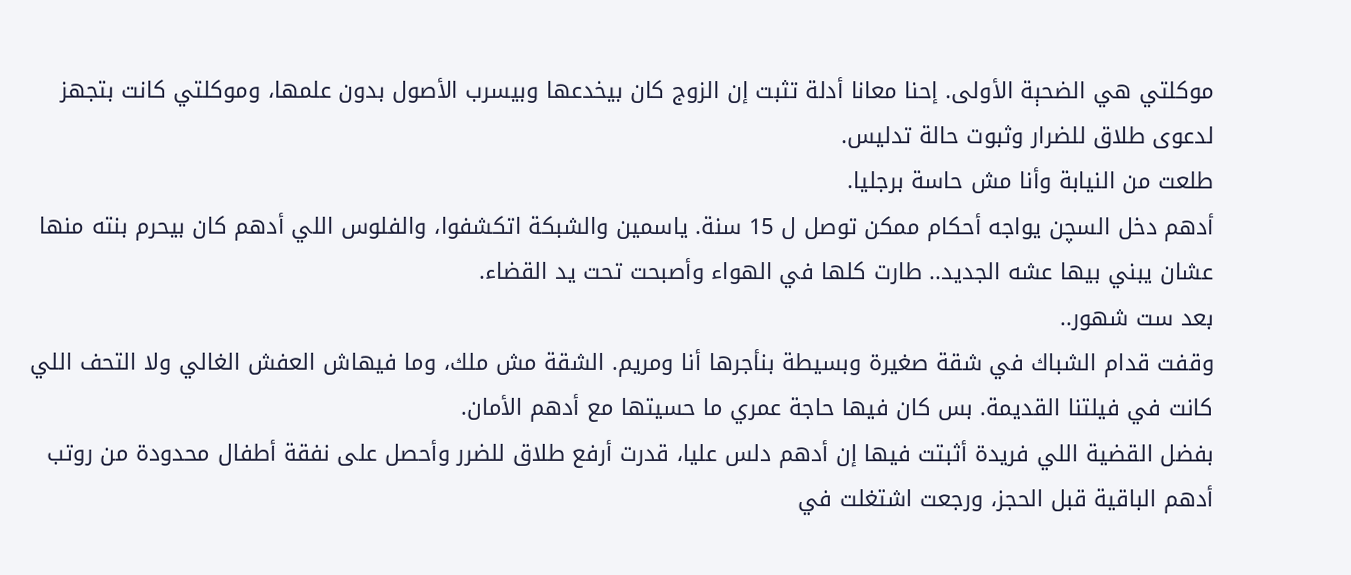موكلتي هي الضحېة الأولى. إحنا معانا أدلة تثبت إن الزوج كان بيخدعها وبيسرب الأصول بدون علمها، وموكلتي كانت بتجهز لدعوى طلاق للضرار وثبوت حالة تدليس.
طلعت من النيابة وأنا مش حاسة برجليا.
أدهم دخل السچن يواجه أحكام ممكن توصل ل 15 سنة. ياسمين والشبكة اتكشفوا، والفلوس اللي أدهم كان بيحرم بنته منها عشان يبني بيها عشه الجديد.. طارت كلها في الهواء وأصبحت تحت يد القضاء.
بعد ست شهور..
وقفت قدام الشباك في شقة صغيرة وبسيطة بنأجرها أنا ومريم. الشقة مش ملك، وما فيهاش العفش الغالي ولا التحف اللي كانت في فيلتنا القديمة. بس كان فيها حاجة عمري ما حسيتها مع أدهم الأمان.
بفضل القضية اللي فريدة أثبتت فيها إن أدهم دلس عليا، قدرت أرفع طلاق للضرر وأحصل على نفقة أطفال محدودة من روتب أدهم الباقية قبل الحجز، ورجعت اشتغلت في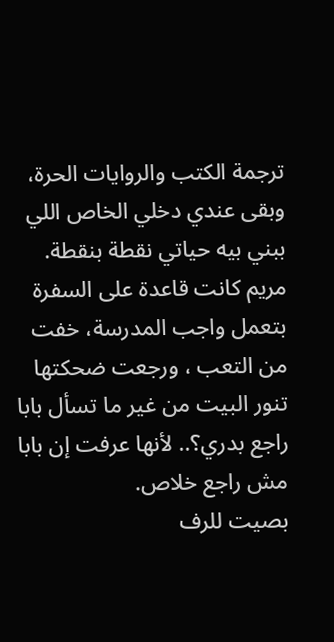ترجمة الكتب والروايات الحرة، وبقى عندي دخلي الخاص اللي ببني بيه حياتي نقطة بنقطة.
مريم كانت قاعدة على السفرة بتعمل واجب المدرسة، خفت من التعب ، ورجعت ضحكتها تنور البيت من غير ما تسأل بابا راجع بدري؟.. لأنها عرفت إن بابا مش راجع خلاص.
بصيت للرف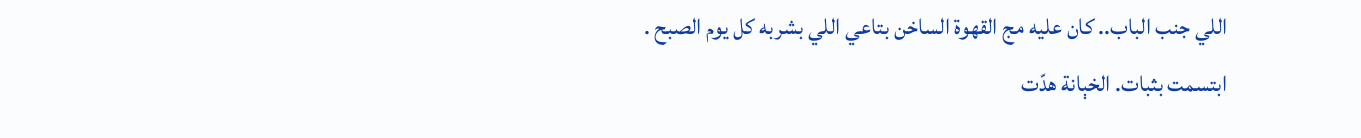اللي جنب الباب.. كان عليه مج القهوة الساخن بتاعي اللي بشربه كل يوم الصبح .
ابتسمت بثبات. الخېانة هدّت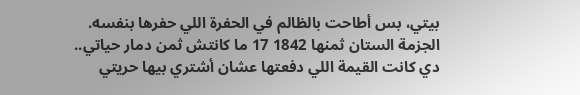بيتي، بس أطاحت بالظالم في الحفرة اللي حفرها بنفسه. الجزمة الستان ثمنها 1842 17 ما كانتش ثمن دمار حياتي.. دي كانت القيمة اللي دفعتها عشان أشتري بيها حريتي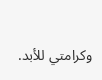وكرامتي للأبد.